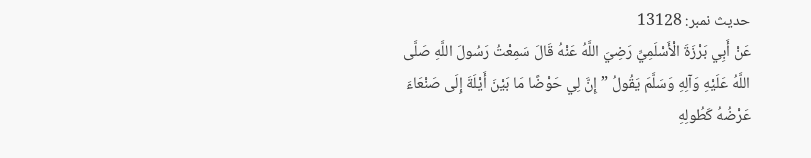حدیث نمبر: 13128
عَنْ أَبِي بَرْزَةَ الْأَسْلَمِيِّ رَضِيَ اللَّهُ عَنْهُ قَالَ سَمِعْتُ رَسُولَ اللَّهِ صَلَّى اللَّهُ عَلَيْهِ وَآلِهِ وَسَلَّمَ يَقُولُ ”إِنَّ لِي حَوْضًا مَا بَيْنَ أَيْلَةَ إِلَى صَنْعَاءَ عَرْضُهُ كَطُولِهِ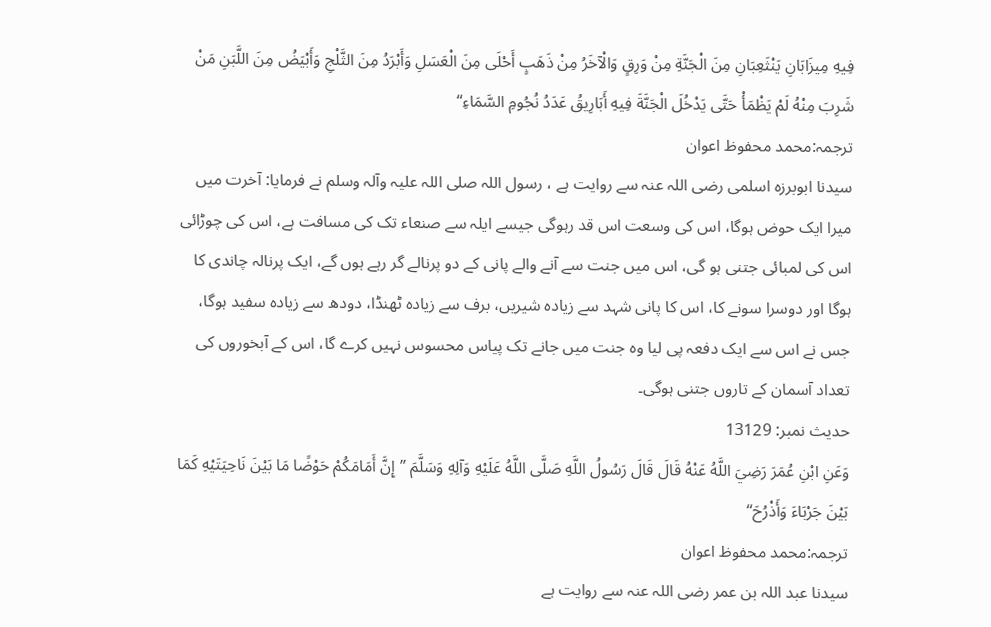فِيهِ مِيزَابَانِ يَنْثَعِبَانِ مِنَ الْجَنَّةِ مِنْ وَرِقٍ وَالْآخَرُ مِنْ ذَهَبٍ أَحْلَى مِنَ الْعَسَلِ وَأَبْرَدُ مِنَ الثَّلْجِ وَأَبْيَضُ مِنَ اللَّبَنِ مَنْ شَرِبَ مِنْهُ لَمْ يَظْمَأْ حَتَّى يَدْخُلَ الْجَنَّةَ فِيهِ أَبَارِيقُ عَدَدُ نُجُومِ السَّمَاءِ“
ترجمہ:محمد محفوظ اعوان
سیدنا ابوبرزہ اسلمی رضی اللہ عنہ سے روایت ہے ، رسول اللہ صلی اللہ علیہ وآلہ وسلم نے فرمایا: آخرت میں میرا ایک حوض ہوگا، اس کی وسعت اس قد رہوگی جیسے ایلہ سے صنعاء تک کی مسافت ہے، اس کی چوڑائی اس کی لمبائی جتنی ہو گی، اس میں جنت سے آنے والے پانی کے دو پرنالے گر رہے ہوں گے، ایک پرنالہ چاندی کا ہوگا اور دوسرا سونے کا، اس کا پانی شہد سے زیادہ شیریں، برف سے زیادہ ٹھنڈا، دودھ سے زیادہ سفید ہوگا، جس نے اس سے ایک دفعہ پی لیا وہ جنت میں جانے تک پیاس محسوس نہیں کرے گا، اس کے آبخوروں کی تعداد آسمان کے تاروں جتنی ہوگی۔
حدیث نمبر: 13129
وَعَنِ ابْنِ عُمَرَ رَضِيَ اللَّهُ عَنْهُ قَالَ قَالَ رَسُولُ اللَّهِ صَلَّى اللَّهُ عَلَيْهِ وَآلِهِ وَسَلَّمَ ”إِنَّ أَمَامَكُمْ حَوْضًا مَا بَيْنَ نَاحِيَتَيْهِ كَمَا بَيْنَ جَرْبَاءَ وَأَذْرُحَ“
ترجمہ:محمد محفوظ اعوان
سیدنا عبد اللہ بن عمر رضی اللہ عنہ سے روایت ہے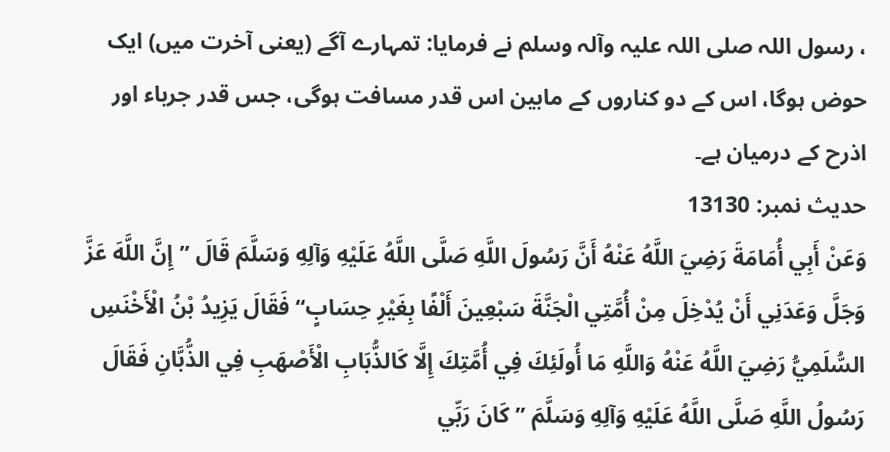، رسول اللہ صلی اللہ علیہ وآلہ وسلم نے فرمایا: تمہارے آگے (یعنی آخرت میں) ایک حوض ہوگا، اس کے دو کناروں کے مابین اس قدر مسافت ہوگی، جس قدر جرباء اور اذرح کے درمیان ہے۔
حدیث نمبر: 13130
وَعَنْ أَبِي أُمَامَةَ رَضِيَ اللَّهُ عَنْهُ أَنَّ رَسُولَ اللَّهِ صَلَّى اللَّهُ عَلَيْهِ وَآلِهِ وَسَلَّمَ قَالَ ”إِنَّ اللَّهَ عَزَّ وَجَلَّ وَعَدَنِي أَنْ يُدْخِلَ مِنْ أُمَّتِي الْجَنَّةَ سَبْعِينَ أَلْفًا بِغَيْرِ حِسَابٍ“ فَقَالَ يَزِيدُ بْنُ الْأَخْنَسِ السُّلَمِيُّ رَضِيَ اللَّهُ عَنْهُ وَاللَّهِ مَا أُولَئِكَ فِي أُمَّتِكَ إِلَّا كَالذُّبَابِ الْأَصْهَبِ فِي الذُّبَّانِ فَقَالَ رَسُولُ اللَّهِ صَلَّى اللَّهُ عَلَيْهِ وَآلِهِ وَسَلَّمَ ”كَانَ رَبِّي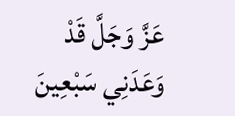عَزَّ وَجَلَّ قَدْ وَعَدَنِي سَبْعِينَ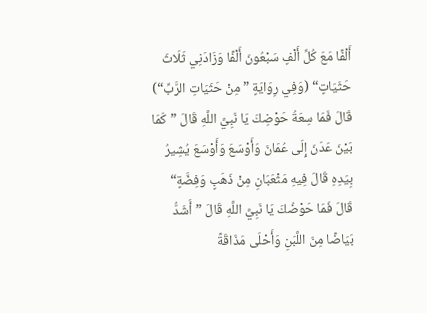أَلْفًا مَعَ كُلِّ أَلْفٍ سَبْعُونَ أَلْفًا وَزَادَنِي ثَلَاثَ حَثَيَاتٍ“ (وَفِي رِوَايَةٍ ”مِنْ حَثَيَاتِ الرَّبِّ“) قَالَ فَمَا سِعَةُ حَوْضِكَ يَا نَبِيَّ اللَّهِ قَالَ ”كَمَا بَيْنَ عَدَنَ إِلَى عُمَانَ وَأَوْسَعَ وَأَوْسَعَ يُشِيرُ بِيَدِهِ قَالَ فِيهِ مَثْعَبَانِ مِنْ ذَهَبٍ وَفِضَّةٍ“ قَالَ فَمَا حَوْضُكَ يَا نَبِيَّ اللَّهِ قَالَ ”أَشَدُّ بَيَاضًا مِنَ اللَّبَنِ وَأَحْلَى مَذَاقَةً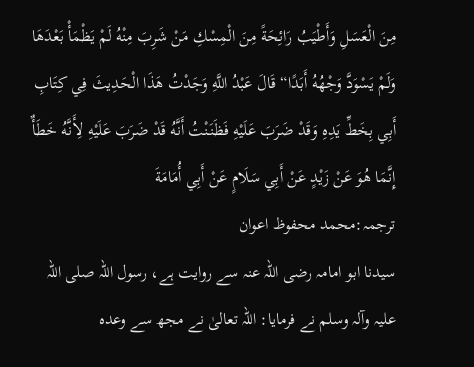مِنَ الْعَسَلِ وَأَطْيَبُ رَائِحَةً مِنَ الْمِسْكِ مَنْ شَرِبَ مِنْهُ لَمْ يَظْمَأْ بَعْدَهَا وَلَمْ يَسْوَدَّ وَجْهُهُ أَبَدًا“ قَالَ عَبْدُ اللَّهِ وَجَدْتُ هَذَا الْحَدِيثَ فِي كِتَابِ أَبِي بِخَطِّ يَدِهِ وَقَدْ ضَرَبَ عَلَيْهِ فَظَنَنْتُ أَنَّهُ قَدْ ضَرَبَ عَلَيْهِ لِأَنَّهُ خَطَأٌ إِنَّمَا هُوَ عَنْ زَيْدٍ عَنْ أَبِي سَلَامٍ عَنْ أَبِي أُمَامَةَ
ترجمہ:محمد محفوظ اعوان
سیدنا ابو امامہ رضی اللہ عنہ سے روایت ہے، رسول اللہ صلی اللہ علیہ وآلہ وسلم نے فرمایا: اللہ تعالیٰ نے مجھ سے وعدہ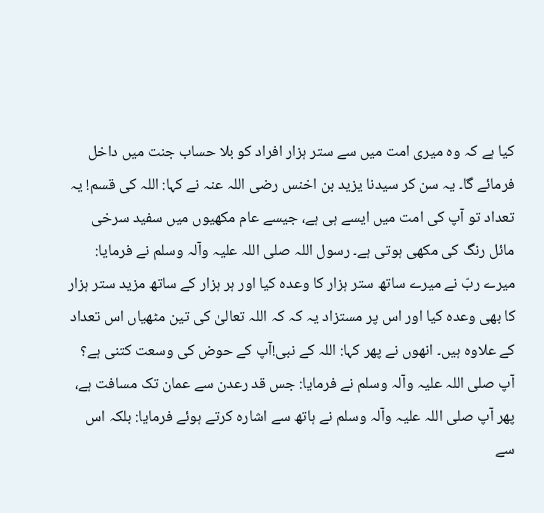کیا ہے کہ وہ میری امت میں سے ستر ہزار افراد کو بلا حساب جنت میں داخل فرمائے گا۔ یہ سن کر سیدنا یزید بن اخنس رضی اللہ عنہ نے کہا: اللہ کی قسم! یہ تعداد تو آپ کی امت میں ایسے ہی ہے، جیسے عام مکھیوں میں سفید سرخی مائل رنگ کی مکھی ہوتی ہے۔ رسول اللہ صلی اللہ علیہ وآلہ وسلم نے فرمایا: میرے ربّ نے میرے ساتھ ستر ہزار کا وعدہ کیا اور ہر ہزار کے ساتھ مزید ستر ہزار کا بھی وعدہ کیا اور اس پر مستزاد یہ کہ کہ اللہ تعالیٰ کی تین مٹھیاں اس تعداد کے علاوہ ہیں۔ انھوں نے پھر کہا: اللہ کے نبی!آپ کے حوض کی وسعت کتنی ہے؟ آپ صلی اللہ علیہ وآلہ وسلم نے فرمایا: جس قد رعدن سے عمان تک مسافت ہے، پھر آپ صلی اللہ علیہ وآلہ وسلم نے ہاتھ سے اشارہ کرتے ہوئے فرمایا: بلکہ اس سے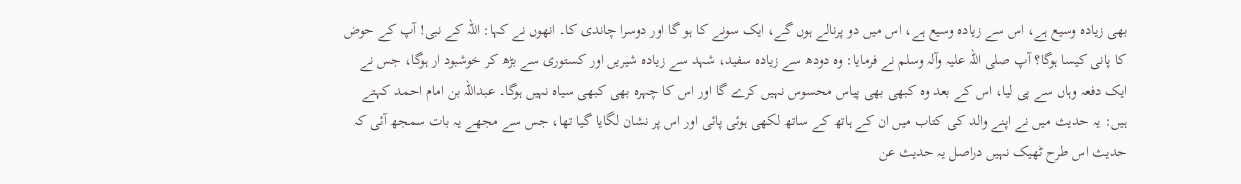بھی زیادہ وسیع ہے، اس سے زیادہ وسیع ہے، اس میں دو پرنالے ہوں گے، ایک سونے کا ہو گا اور دوسرا چاندی کا۔ انھوں نے کہا: اللہ کے نبی! آپ کے حوض کا پانی کیسا ہوگا؟ آپ صلی اللہ علیہ وآلہ وسلم نے فرمایا: وہ دودھ سے زیادہ سفید، شہد سے زیادہ شیریں اور کستوری سے بڑھ کر خوشبود ار ہوگا، جس نے ایک دفعہ وہاں سے پی لیا، اس کے بعد وہ کبھی بھی پیاس محسوس نہیں کرے گا اور اس کا چہرہ بھی کبھی سیاہ نہیں ہوگا۔ عبداللہ بن امام احمد کہتے ہیں: یہ حدیث میں نے اپنے والد کی کتاب میں ان کے ہاتھ کے ساتھ لکھی ہوئی پائی اور اس پر نشان لگایا گیا تھا، جس سے مجھے یہ بات سمجھ آئی کہ حدیث اس طرح ٹھیک نہیں دراصل یہ حدیث عن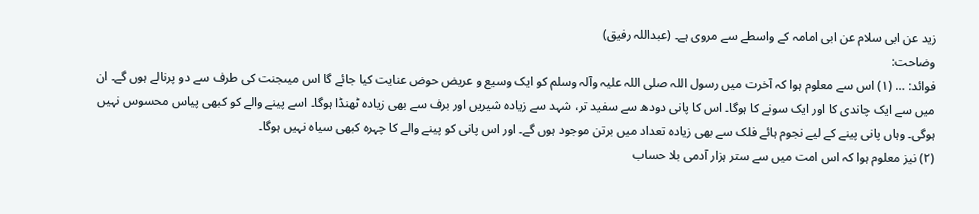زید عن ابی سلام عن ابی امامہ کے واسطے سے مروی ہے۔ (عبداللہ رفیق)
وضاحت:
فوائد: … (۱) اس سے معلوم ہوا کہ آخرت میں رسول اللہ صلی اللہ علیہ وآلہ وسلم کو ایک وسیع و عریض حوض عنایت کیا جائے گا اس میںجنت کی طرف سے دو پرنالے ہوں گے۔ ان میں سے ایک چاندی کا اور ایک سونے کا ہوگا۔ اس کا پانی دودھ سے سفید تر، شہد سے زیادہ شیریں اور برف سے بھی زیادہ ٹھنڈا ہوگا۔ اسے پینے والے کو کبھی پیاس محسوس نہیں ہوگی۔ وہاں پانی پینے کے لیے نجوم ہائے فلک سے بھی زیادہ تعداد میں برتن موجود ہوں گے۔ اور اس پانی کو پینے والے کا چہرہ کبھی سیاہ نہیں ہوگا۔
(۲) نیز معلوم ہوا کہ اس امت میں سے ستر ہزار آدمی بلا حساب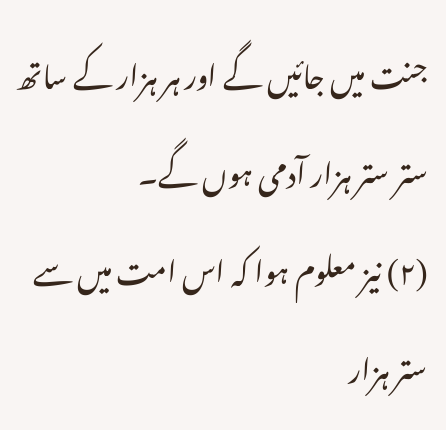جنت میں جائیں گے اور ہر ہزار کے ساتھ ستر ستر ہزار آدمی ہوں گے۔
(۲) نیز معلوم ہوا کہ اس امت میں سے ستر ہزار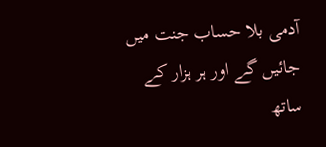آدمی بلا حساب جنت میں جائیں گے اور ہر ہزار کے ساتھ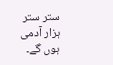ستر ستر ہزار آدمی ہوں گے۔